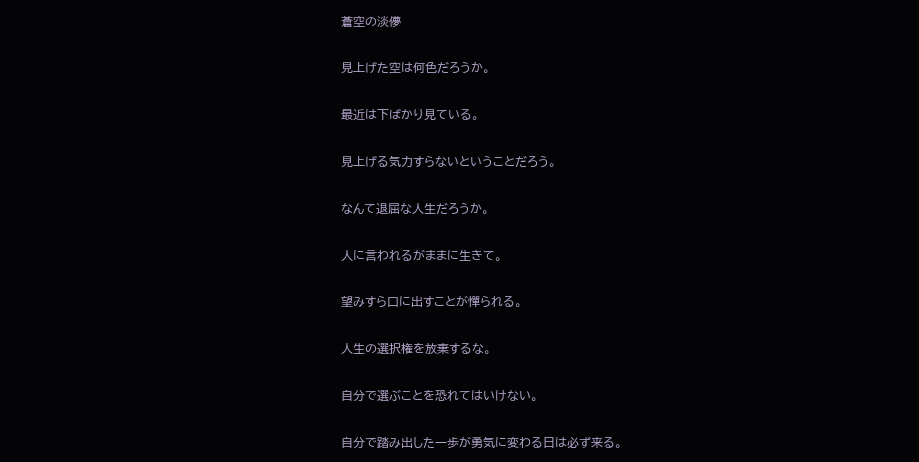蒼空の淡儚

見上げた空は何色だろうか。

最近は下ばかり見ている。

見上げる気力すらないということだろう。

なんて退屈な人生だろうか。

人に言われるがままに生きて。

望みすら口に出すことが憚られる。

人生の選択権を放棄するな。

自分で選ぶことを恐れてはいけない。

自分で踏み出した一歩が勇気に変わる日は必ず来る。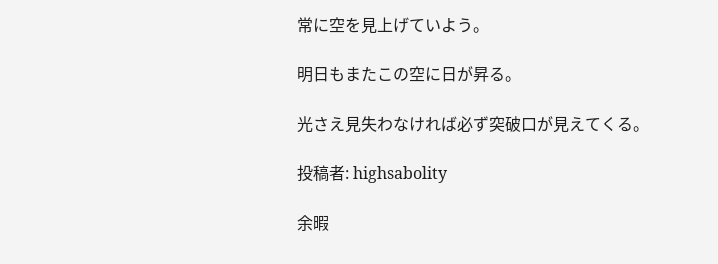常に空を見上げていよう。

明日もまたこの空に日が昇る。

光さえ見失わなければ必ず突破口が見えてくる。

投稿者: highsabolity

余暇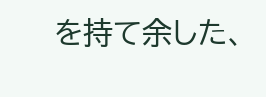を持て余した、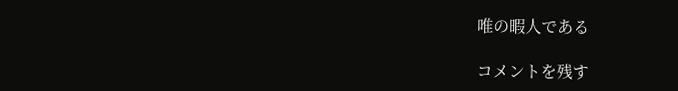唯の暇人である

コメントを残す